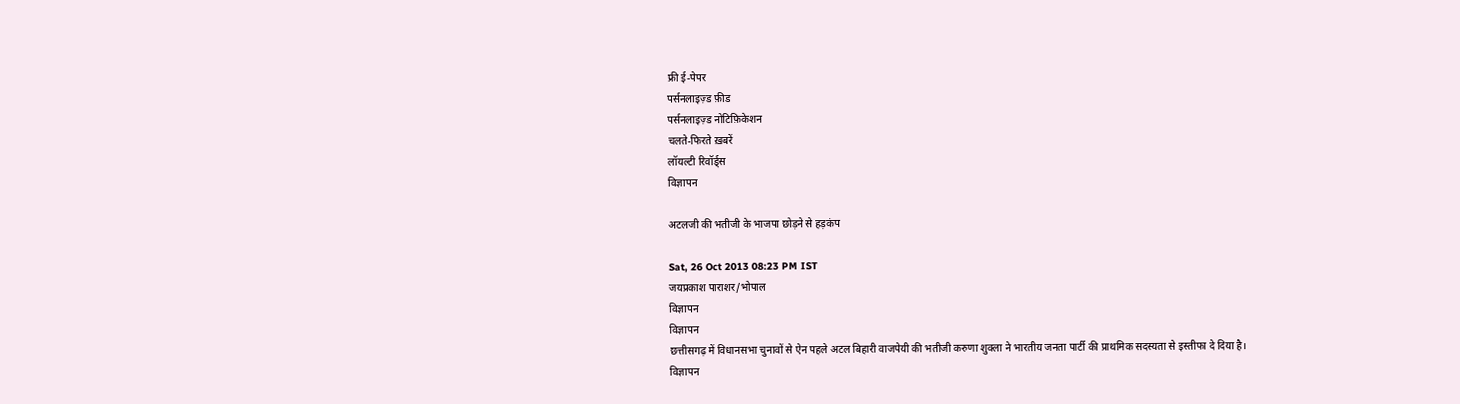फ्री ई-पेपर
पर्सनलाइज़्ड फ़ीड
पर्सनलाइज़्ड नोटिफ़िकेशन
चलते-फिरते ख़बरें
लॉयल्टी रिवॉर्ड्स
विज्ञापन

अटलजी की भतीजी के भाजपा छोड़ने से हड़कंप

Sat, 26 Oct 2013 08:23 PM IST
जयप्रकाश पाराशर/भोपाल
विज्ञापन
विज्ञापन
छत्तीसगढ़ में विधानसभा चुनावों से ऐन पहले अटल बिहारी वाजपेयी की भतीजी करुणा शुक्ला ने भारतीय जनता पार्टी की प्राथमिक सदस्यता से इस्तीफा दे दिया है।
विज्ञापन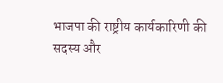भाजपा की राष्ट्रीय कार्यकारिणी की सदस्य और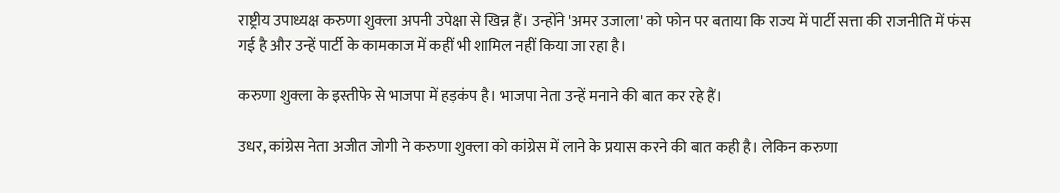राष्ट्रीय उपाध्यक्ष करुणा शुक्ला अपनी उपेक्षा से खिन्न हैं। उन्होंने 'अमर उजाला' को फोन पर बताया कि राज्य में पार्टी सत्ता की राजनीति में फंस गई है और उन्हें पार्टी के कामकाज में कहीं भी शामिल नहीं किया जा रहा है।

करुणा शुक्ला के इस्तीफे से भाजपा में हड़कंप है। भाजपा नेता उन्हें मनाने की बात कर रहे हैं।

उधर, कांग्रेस नेता अजीत जोगी ने करुणा शुक्ला को कांग्रेस में लाने के प्रयास करने की बात कही है। लेकिन करुणा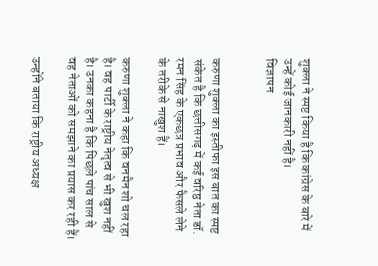शुक्ला ने स्पष्ट किया है कि कांग्रेस के बारे में उन्हें कोई जानकारी नहीं है।
विज्ञापन


करुणा शुक्ला का इस्तीफा इस बात का स्पष्ट संकेत है कि छत्तीसगढ़ में कई वरिष्ठ नेता डॉ. रमन सिंह के एकछत्र प्रभाव और फैसले लेने के तरीके से नाखुश हैं।

करुणा शुक्ला ने कहा कि वनमैन शो चल रहा है। वह पार्टी के राष्ट्रीय नेतृत्व से भी खुश नहीं है। उनका कहना है कि पिछले पांच साल से वह नेताओं को समझाने का प्रयास कर रही हैं।

उन्होंने बताया कि राष्ट्रीय अध्यक्ष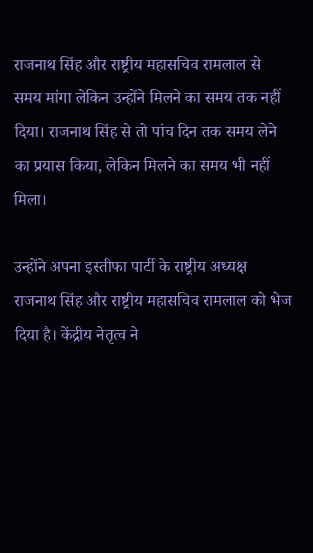राजनाथ सिंह और राष्ट्रीय महासचिव रामलाल से समय मांगा लेकिन उन्होंने मिलने का समय तक नहीं दिया। राजनाथ सिंह से तो पांच दिन तक समय लेने का प्रयास किया, लेकिन मिलने का समय भी नहीं मिला।

उन्होंने अपना इस्तीफा पार्टी के राष्ट्रीय अध्यक्ष राजनाथ सिंह और राष्ट्रीय महासचिव रामलाल को भेज दिया है। केंद्रीय नेतृत्व ने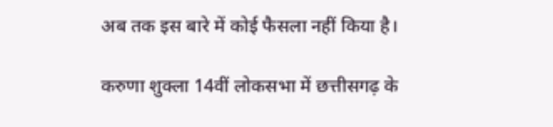अब तक इस बारे में कोई फैसला नहीं किया है।

करुणा शुक्ला 14वीं लोकसभा में छत्तीसगढ़ के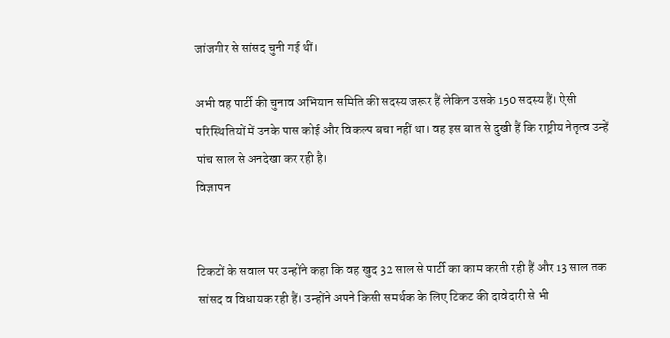जांजगीर से सांसद चुनी गई थीं।

अभी वह पार्टी की चुनाव अभियान समिति की सदस्य जरूर हैं लेकिन उसके 150 सदस्य हैं। ऐसी परिस्थितियों में उनके पास कोई और विकल्प बचा नहीं था। वह इस बात से दुखी हैं कि राष्ट्रीय नेतृत्व उन्हें पांच साल से अनदेखा कर रही है।
विज्ञापन


टिकटों के सवाल पर उन्होंने कहा कि वह खुद 32 साल से पार्टी का काम करती रही हैं और 13 साल तक सांसद व विधायक रही हैं। उन्होंने अपने किसी समर्थक के लिए टिकट की दावेदारी से भी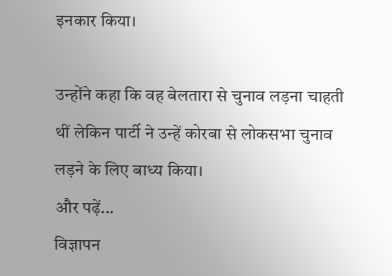इनकार किया।

उन्होंने कहा कि वह बेलतारा से चुनाव लड़ना चाहती थीं लेकिन पार्टी ने उन्हें कोरबा से लोकसभा चुनाव लड़ने के लिए बाध्य किया।
और पढ़ें...
विज्ञापन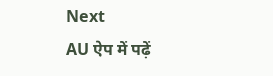Next
AU ऐप में पढ़ें